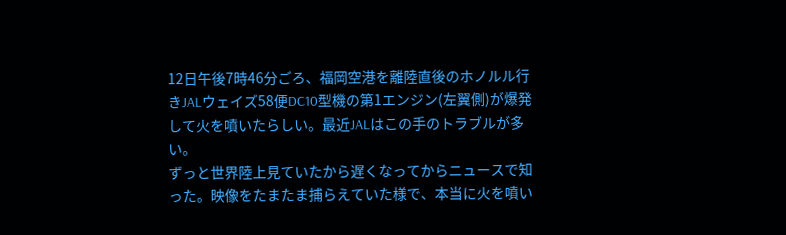12日午後7時46分ごろ、福岡空港を離陸直後のホノルル行きJALウェイズ58便DC10型機の第1エンジン(左翼側)が爆発して火を噴いたらしい。最近JALはこの手のトラブルが多い。
ずっと世界陸上見ていたから遅くなってからニュースで知った。映像をたまたま捕らえていた様で、本当に火を噴い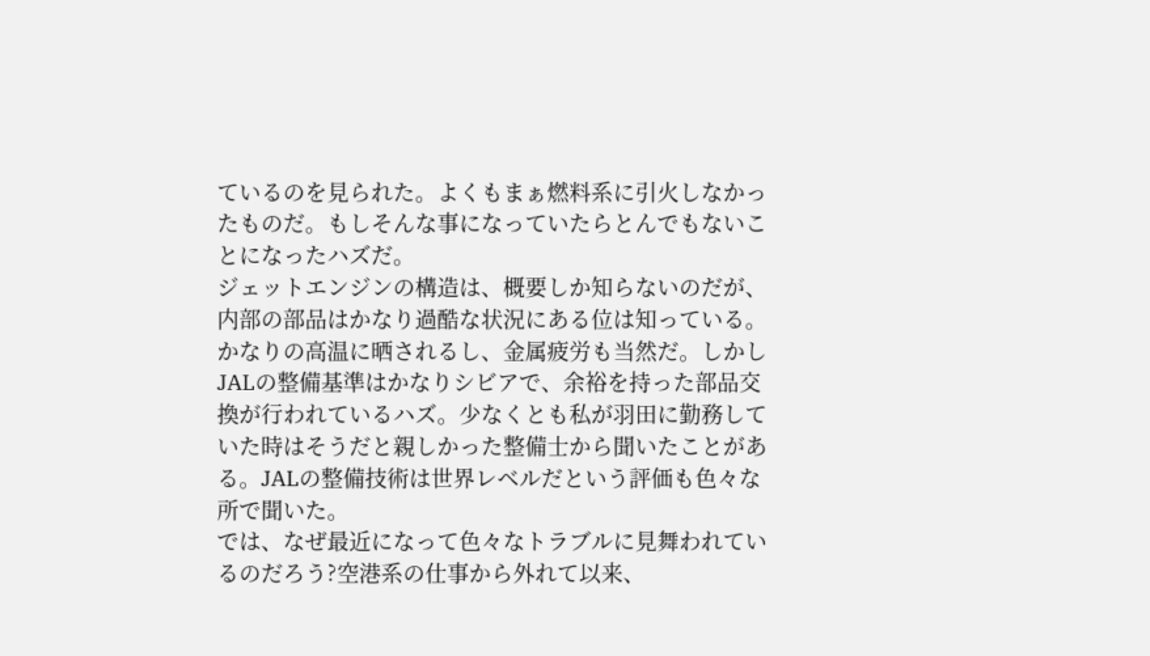ているのを見られた。よくもまぁ燃料系に引火しなかったものだ。もしそんな事になっていたらとんでもないことになったハズだ。
ジェットエンジンの構造は、概要しか知らないのだが、内部の部品はかなり過酷な状況にある位は知っている。かなりの高温に晒されるし、金属疲労も当然だ。しかしJALの整備基準はかなりシビアで、余裕を持った部品交換が行われているハズ。少なくとも私が羽田に勤務していた時はそうだと親しかった整備士から聞いたことがある。JALの整備技術は世界レベルだという評価も色々な所で聞いた。
では、なぜ最近になって色々なトラブルに見舞われているのだろう?空港系の仕事から外れて以来、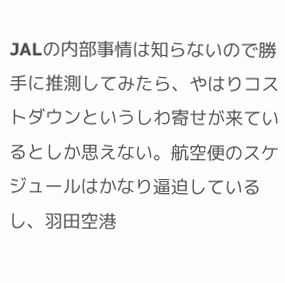JALの内部事情は知らないので勝手に推測してみたら、やはりコストダウンというしわ寄せが来ているとしか思えない。航空便のスケジュールはかなり逼迫しているし、羽田空港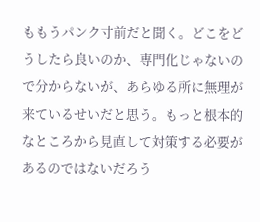ももうパンク寸前だと聞く。どこをどうしたら良いのか、専門化じゃないので分からないが、あらゆる所に無理が来ているせいだと思う。もっと根本的なところから見直して対策する必要があるのではないだろう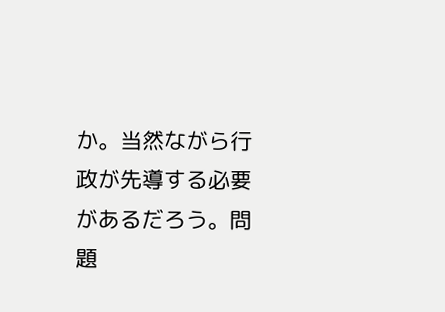か。当然ながら行政が先導する必要があるだろう。問題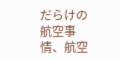だらけの航空事情、航空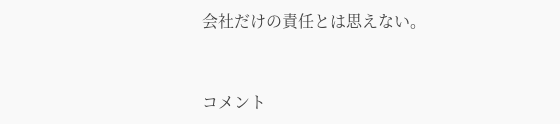会社だけの責任とは思えない。


コメント